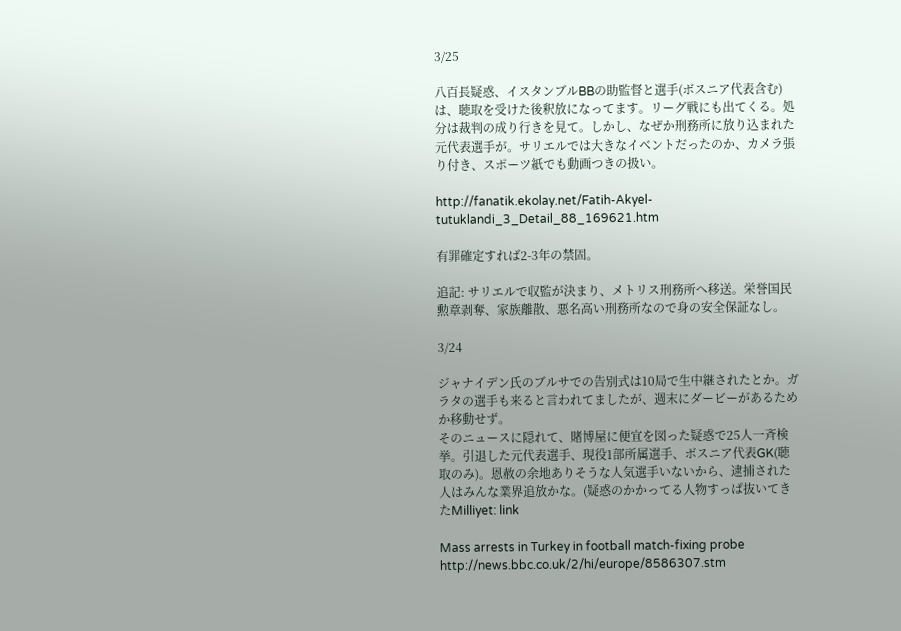3/25

八百長疑惑、イスタンブルBBの助監督と選手(ボスニア代表含む)は、聴取を受けた後釈放になってます。リーグ戦にも出てくる。処分は裁判の成り行きを見て。しかし、なぜか刑務所に放り込まれた元代表選手が。サリエルでは大きなイベントだったのか、カメラ張り付き、スポーツ紙でも動画つきの扱い。

http://fanatik.ekolay.net/Fatih-Akyel-tutuklandi_3_Detail_88_169621.htm

有罪確定すれば2-3年の禁固。

追記: サリエルで収監が決まり、メトリス刑務所へ移送。栄誉国民勲章剥奪、家族離散、悪名高い刑務所なので身の安全保証なし。

3/24

ジャナイデン氏のブルサでの告別式は10局で生中継されたとか。ガラタの選手も来ると言われてましたが、週末にダービーがあるためか移動せず。
そのニュースに隠れて、賭博屋に便宜を図った疑惑で25人一斉検挙。引退した元代表選手、現役1部所属選手、ボスニア代表GK(聴取のみ)。恩赦の余地ありそうな人気選手いないから、逮捕された人はみんな業界追放かな。(疑惑のかかってる人物すっぱ抜いてきたMilliyet: link

Mass arrests in Turkey in football match-fixing probe
http://news.bbc.co.uk/2/hi/europe/8586307.stm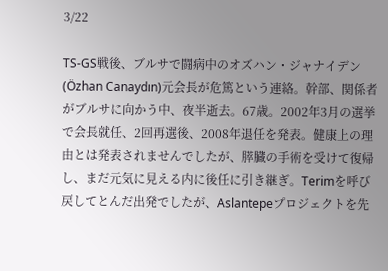3/22

TS-GS戦後、ブルサで闘病中のオズハン・ジャナイデン(Özhan Canaydın)元会長が危篤という連絡。幹部、関係者がブルサに向かう中、夜半逝去。67歳。2002年3月の選挙で会長就任、2回再選後、2008年退任を発表。健康上の理由とは発表されませんでしたが、膵臓の手術を受けて復帰し、まだ元気に見える内に後任に引き継ぎ。Terimを呼び戻してとんだ出発でしたが、Aslantepeプロジェクトを先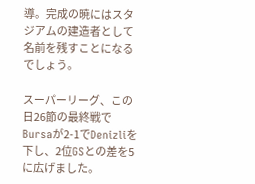導。完成の暁にはスタジアムの建造者として名前を残すことになるでしょう。

スーパーリーグ、この日26節の最終戦でBursaが2-1でDenizliを下し、2位GSとの差を5に広げました。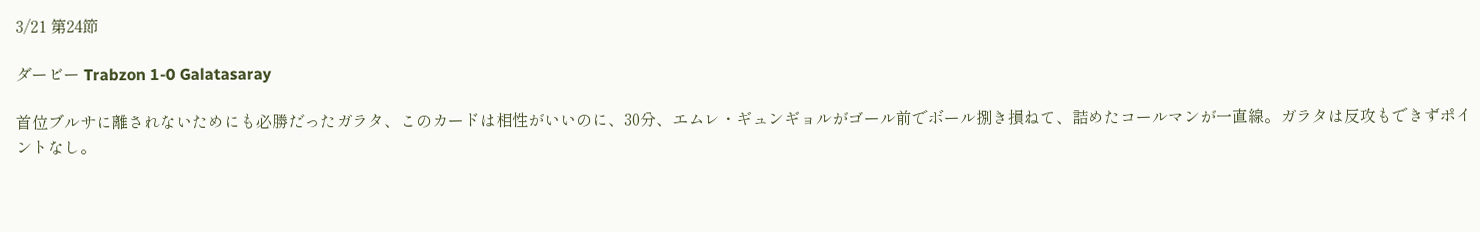3/21 第24節

ダービー Trabzon 1-0 Galatasaray

首位ブルサに離されないためにも必勝だったガラタ、このカードは相性がいいのに、30分、エムレ・ギュンギョルがゴール前でボール捌き損ねて、詰めたコールマンが一直線。ガラタは反攻もできずポイントなし。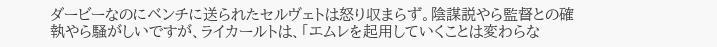ダービーなのにベンチに送られたセルヴェトは怒り収まらず。陰謀説やら監督との確執やら騒がしいですが、ライカールトは、「エムレを起用していくことは変わらな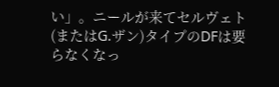い」。ニールが来てセルヴェト(またはG.ザン)タイプのDFは要らなくなっ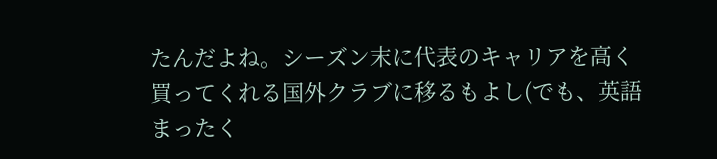たんだよね。シーズン末に代表のキャリアを高く買ってくれる国外クラブに移るもよし(でも、英語まったく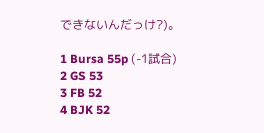できないんだっけ?)。

1 Bursa 55p (-1試合)
2 GS 53
3 FB 52
4 BJK 52